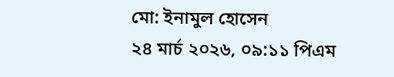মো: ইনামুল হোসেন
২৪ মার্চ ২০২৬, ০৯:১১ পিএম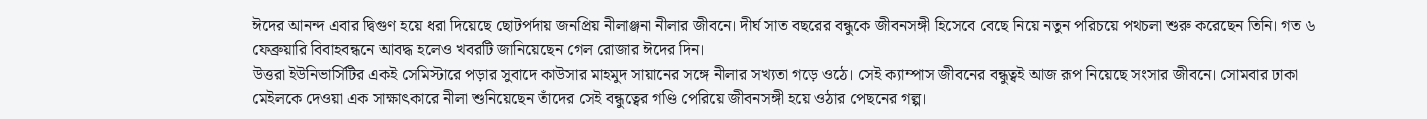ঈদের আনন্দ এবার দ্বিগুণ হয়ে ধরা দিয়েছে ছোটপর্দায় জনপ্রিয় নীলাঞ্জনা নীলার জীবনে। দীর্ঘ সাত বছরের বন্ধুকে জীবনসঙ্গী হিসেবে বেছে নিয়ে নতুন পরিচয়ে পথচলা শুরু করেছেন তিনি। গত ৬ ফেব্রুয়ারি বিবাহবন্ধনে আবদ্ধ হলেও খবরটি জানিয়েছেন গেল রোজার ঈদের দিন।
উত্তরা ইউনিভার্সিটির একই সেমিস্টারে পড়ার সুবাদে কাউসার মাহমুদ সায়ানের সঙ্গে নীলার সখ্যতা গড়ে ওঠে। সেই ক্যাম্পাস জীবনের বন্ধুত্বই আজ রূপ নিয়েছে সংসার জীবনে। সোমবার ঢাকা মেইলকে দেওয়া এক সাক্ষাৎকারে নীলা শুনিয়েছেন তাঁদের সেই বন্ধুত্বের গণ্ডি পেরিয়ে জীবনসঙ্গী হয়ে ওঠার পেছনের গল্প।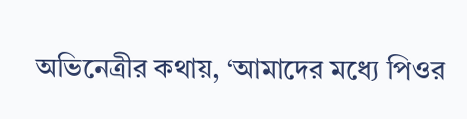অভিনেত্রীর কথায়, ‘আমাদের মধ্যে পিওর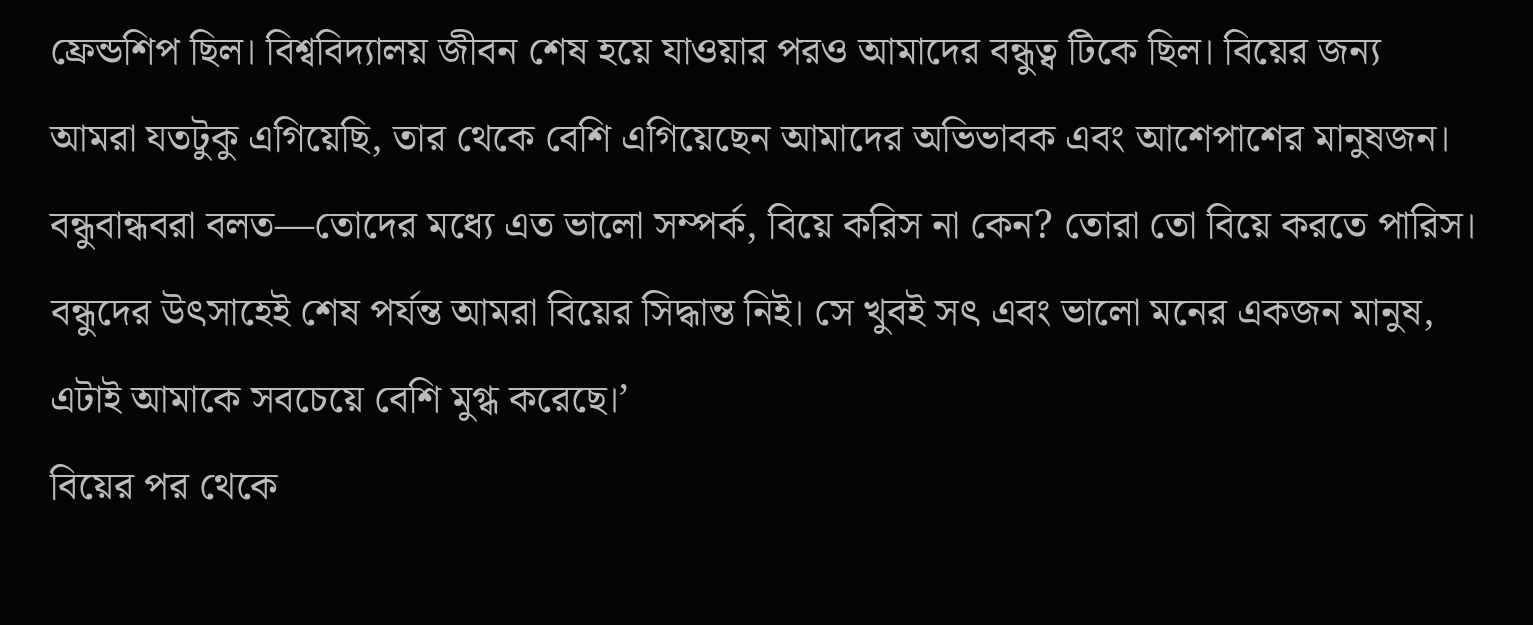ফ্রেন্ডশিপ ছিল। বিশ্ববিদ্যালয় জীবন শেষ হয়ে যাওয়ার পরও আমাদের বন্ধুত্ব টিকে ছিল। বিয়ের জন্য আমরা যতটুকু এগিয়েছি, তার থেকে বেশি এগিয়েছেন আমাদের অভিভাবক এবং আশেপাশের মানুষজন। বন্ধুবান্ধবরা বলত—তোদের মধ্যে এত ভালো সম্পর্ক, বিয়ে করিস না কেন? তোরা তো বিয়ে করতে পারিস। বন্ধুদের উৎসাহেই শেষ পর্যন্ত আমরা বিয়ের সিদ্ধান্ত নিই। সে খুবই সৎ এবং ভালো মনের একজন মানুষ, এটাই আমাকে সবচেয়ে বেশি মুগ্ধ করেছে।’
বিয়ের পর থেকে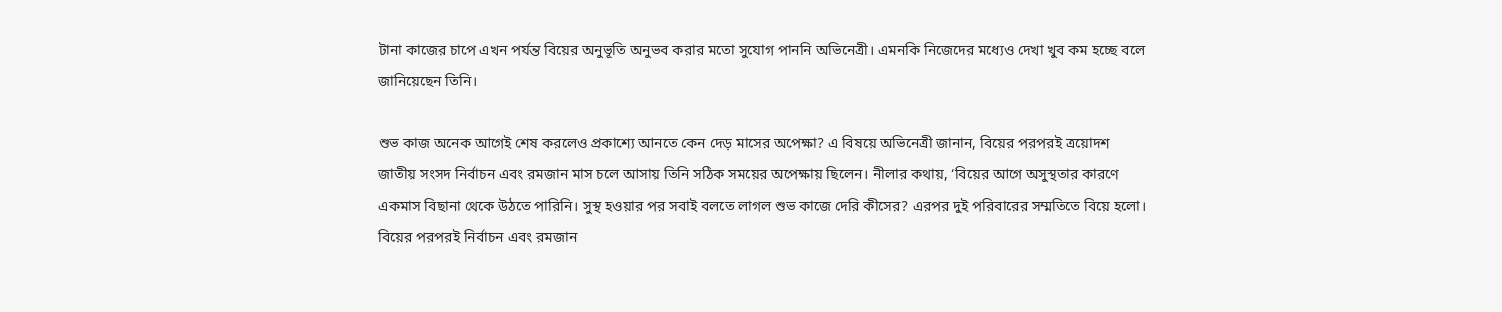টানা কাজের চাপে এখন পর্যন্ত বিয়ের অনুভূতি অনুভব করার মতো সুযোগ পাননি অভিনেত্রী। এমনকি নিজেদের মধ্যেও দেখা খুব কম হচ্ছে বলে জানিয়েছেন তিনি।

শুভ কাজ অনেক আগেই শেষ করলেও প্রকাশ্যে আনতে কেন দেড় মাসের অপেক্ষা? এ বিষয়ে অভিনেত্রী জানান, বিয়ের পরপরই ত্রয়োদশ জাতীয় সংসদ নির্বাচন এবং রমজান মাস চলে আসায় তিনি সঠিক সময়ের অপেক্ষায় ছিলেন। নীলার কথায়, ‘বিয়ের আগে অসুস্থতার কারণে একমাস বিছানা থেকে উঠতে পারিনি। সুস্থ হওয়ার পর সবাই বলতে লাগল শুভ কাজে দেরি কীসের? এরপর দুই পরিবারের সম্মতিতে বিয়ে হলো। বিয়ের পরপরই নির্বাচন এবং রমজান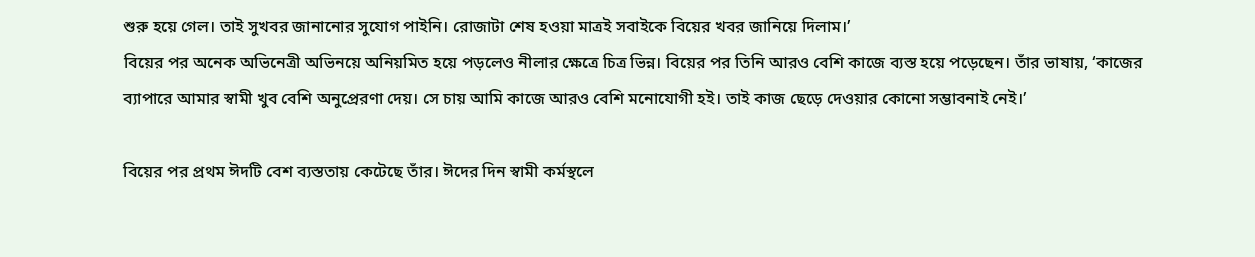শুরু হয়ে গেল। তাই সুখবর জানানোর সুযোগ পাইনি। রোজাটা শেষ হওয়া মাত্রই সবাইকে বিয়ের খবর জানিয়ে দিলাম।’
বিয়ের পর অনেক অভিনেত্রী অভিনয়ে অনিয়মিত হয়ে পড়লেও নীলার ক্ষেত্রে চিত্র ভিন্ন। বিয়ের পর তিনি আরও বেশি কাজে ব্যস্ত হয়ে পড়েছেন। তাঁর ভাষায়, ‘কাজের ব্যাপারে আমার স্বামী খুব বেশি অনুপ্রেরণা দেয়। সে চায় আমি কাজে আরও বেশি মনোযোগী হই। তাই কাজ ছেড়ে দেওয়ার কোনো সম্ভাবনাই নেই।’

বিয়ের পর প্রথম ঈদটি বেশ ব্যস্ততায় কেটেছে তাঁর। ঈদের দিন স্বামী কর্মস্থলে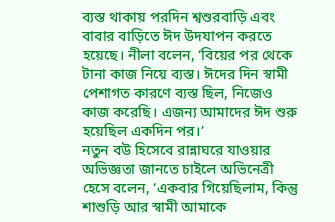ব্যস্ত থাকায় পরদিন শ্বশুরবাড়ি এবং বাবার বাড়িতে ঈদ উদযাপন করতে হয়েছে। নীলা বলেন, ‘বিয়ের পর থেকে টানা কাজ নিয়ে ব্যস্ত। ঈদের দিন স্বামী পেশাগত কারণে ব্যস্ত ছিল, নিজেও কাজ করেছি। এজন্য আমাদের ঈদ শুরু হয়েছিল একদিন পর।’
নতুন বউ হিসেবে রান্নাঘরে যাওয়ার অভিজ্ঞতা জানতে চাইলে অভিনেত্রী হেসে বলেন, ‘একবার গিয়েছিলাম, কিন্তু শাশুড়ি আর স্বামী আমাকে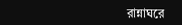রান্নাঘরে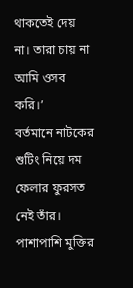থাকতেই দেয় না। তারা চায় না আমি ওসব করি।’
বর্তমানে নাটকের শুটিং নিয়ে দম ফেলার ফুরসত নেই তাঁর। পাশাপাশি মুক্তির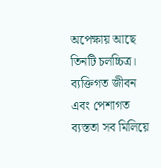অপেক্ষায় আছে তিনটি চলচ্চিত্র। ব্যক্তিগত জীবন এবং পেশাগত ব্যস্ততা সব মিলিয়ে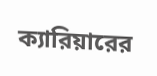ক্যারিয়ারের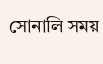সোনালি সময়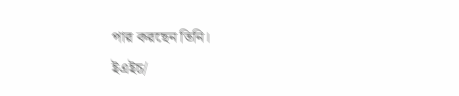পার করছেন তিনি।
ইএইচ/